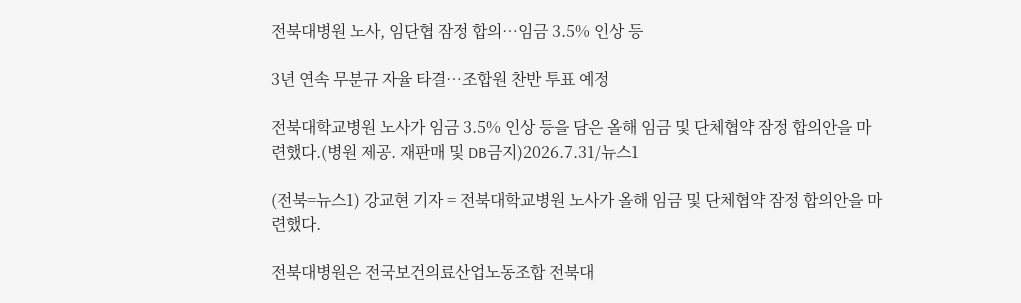전북대병원 노사, 임단협 잠정 합의…임금 3.5% 인상 등

3년 연속 무분규 자율 타결…조합원 찬반 투표 예정

전북대학교병원 노사가 임금 3.5% 인상 등을 담은 올해 임금 및 단체협약 잠정 합의안을 마련했다.(병원 제공. 재판매 및 DB금지)2026.7.31/뉴스1

(전북=뉴스1) 강교현 기자 = 전북대학교병원 노사가 올해 임금 및 단체협약 잠정 합의안을 마련했다.

전북대병원은 전국보건의료산업노동조합 전북대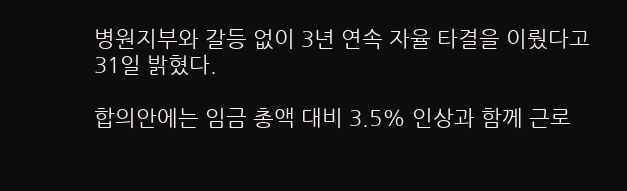병원지부와 갈등 없이 3년 연속 자율 타결을 이뤘다고 31일 밝혔다.

합의안에는 임금 총액 대비 3.5% 인상과 함께 근로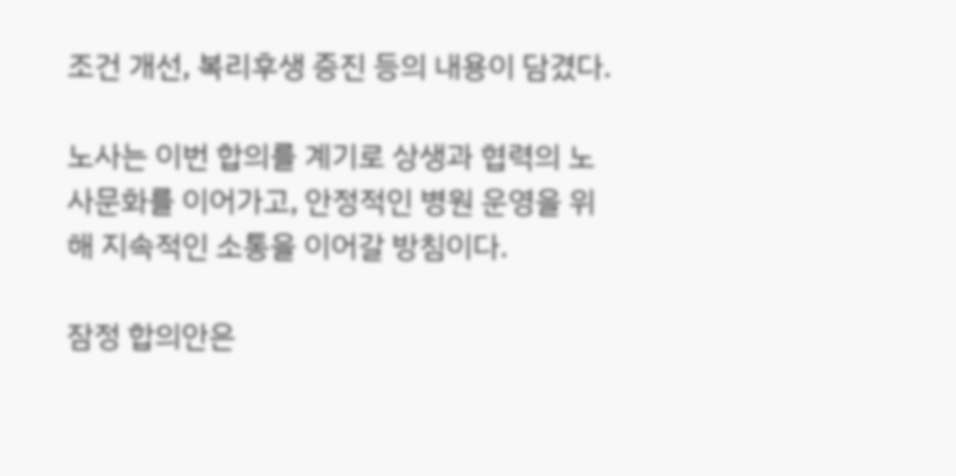조건 개선, 복리후생 증진 등의 내용이 담겼다.

노사는 이번 합의를 계기로 상생과 협력의 노사문화를 이어가고, 안정적인 병원 운영을 위해 지속적인 소통을 이어갈 방침이다.

잠정 합의안은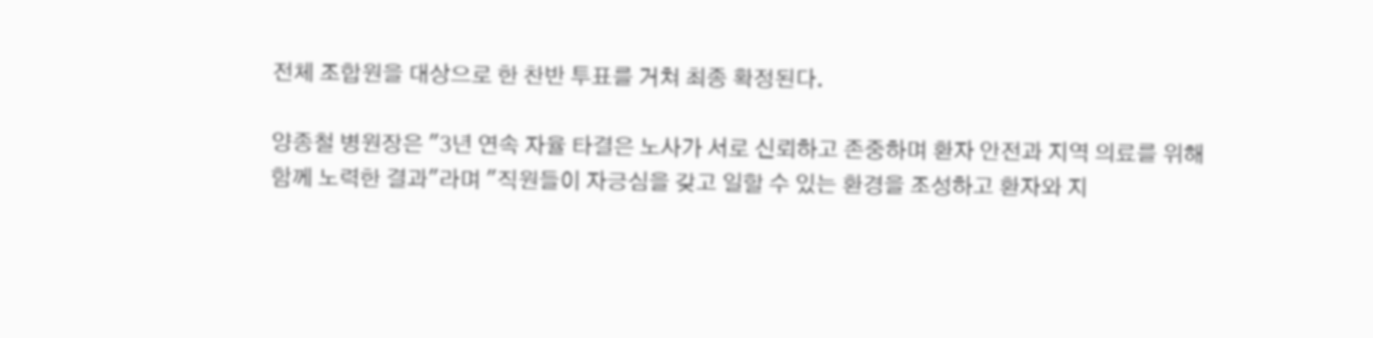전체 조합원을 대상으로 한 찬반 투표를 거쳐 최종 확정된다.

양종철 병원장은 "3년 연속 자율 타결은 노사가 서로 신뢰하고 존중하며 환자 안전과 지역 의료를 위해 함께 노력한 결과"라며 "직원들이 자긍심을 갖고 일할 수 있는 환경을 조성하고 환자와 지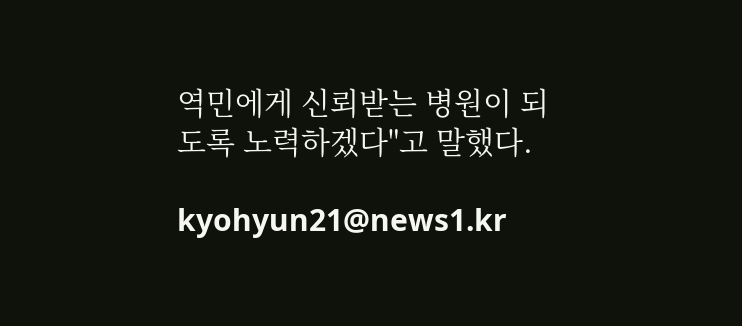역민에게 신뢰받는 병원이 되도록 노력하겠다"고 말했다.

kyohyun21@news1.kr